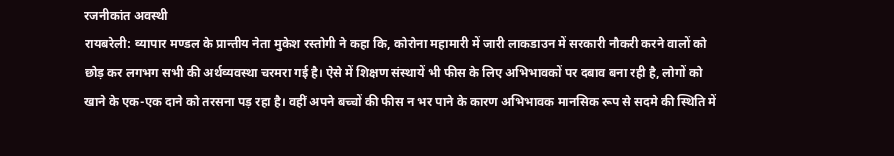रजनीकांत अवस्थी
रायबरेली: व्यापार मण्डल के प्रान्तीय नेता मुकेश रस्तोगी ने कहा कि, कोरोना महामारी में जारी लाकडाउन में सरकारी नौकरी करने वालों को छोड़ कर लगभग सभी की अर्थव्यवस्था चरमरा गई है। ऐसे में शिक्षण संस्थायें भी फीस के लिए अभिभावकों पर दबाव बना रही है, लोगों को खाने के एक-एक दाने को तरसना पड़ रहा है। वहीं अपने बच्चों की फीस न भर पाने के कारण अभिभावक मानसिक रूप से सदमे की स्थिति में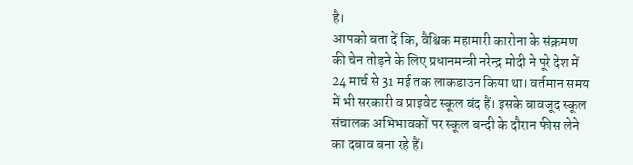है।
आपको बता दें कि, वैश्विक महामारी कारोना के संक्रमण की चेन तोड़ने के लिए प्रधानमन्त्री नरेन्द्र मोदी ने पूरे देश में 24 मार्च से 31 मई तक लाकडाउन किया था। वर्तमान समय में भी सरकारी व प्राइवेट स्कूल बंद हैं। इसके बावजूद स्कूल संचालक अभिभावकों पर स्कूल बन्दी के दौरान फीस लेने का दबाव बना रहे हैं।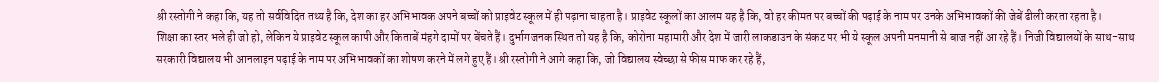श्री रस्तोगी ने कहा कि, यह तो सर्वविदित तथ्य है कि, देश का हर अभिभावक अपने बच्चों को प्राइवेट स्कूल में ही पढ़ाना चाहता है। प्राइवेट स्कूलों का आलम यह है कि, वो हर कीमत पर बच्चों की पढ़ाई के नाम पर उनके अभिभावकों की जेबें ढीली करता रहता है।
शिक्षा का स्तर भले ही जो हो, लेकिन ये प्राइवेट स्कूल कापी और किताबें मंहगे दामों पर बेंचते हैं। दुर्भागजनक स्थित तो यह है कि, कोरोना महामारी और देश में जारी लाकडाउन के संकट पर भी ये स्कूल अपनी मनमानी से बाज नहीं आ रहे हैं। निजी विद्यालयों के साथ-साथ सरकारी विद्यालय भी आनलाइन पढ़ाई के नाम पर अभिभावकों का शोषण करने में लगे हुए हैं। श्री रस्तोगी ने आगे कहा कि, जो विद्यालय स्वेच्छा से फीस माफ कर रहे हैं,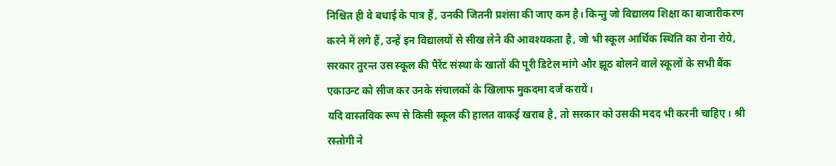निश्चित ही वे बधाई के पात्र हैं, उनकी जितनी प्रशंसा की जाए कम है। किन्तु जो विद्यालय शिक्षा का बाजारीकरण करने में लगे हैं, उन्हें इन विद्यालयों से सीख लेने की आवश्यकता है, जो भी स्कूल आर्थिक स्थिति का रोना रोये, सरकार तुरन्त उस स्कूल की पैरेंट संस्था के खातों की पूरी डिटेल मांगे और झूठ बोलने वाले स्कूलों के सभी बैंक एकाउन्ट को सीज कर उनके संचालकों के खिलाफ मुकदमा दर्ज करायें।
यदि वास्तविक रूप से किसी स्कूल की हालत वाकई खराब है, तो सरकार को उसकी मदद भी करनी चाहिए। श्री रस्तोगी ने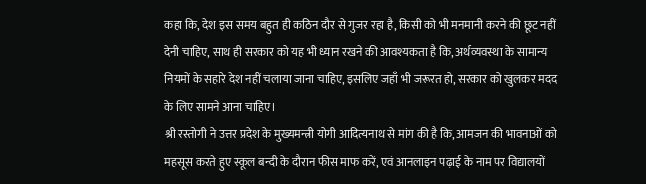कहा कि, देश इस समय बहुत ही कठिन दौर से गुजर रहा है, किसी को भी मनमानी करने की छूट नहीं देनी चाहिए, साथ ही सरकार को यह भी ध्यान रखने की आवश्यकता है कि, अर्थव्यवस्था के सामान्य नियमों के सहारे देश नहीं चलाया जाना चाहिए, इसलिए जहाँ भी जरूरत हो, सरकार को खुलकर मदद के लिए सामने आना चाहिए।
श्री रस्तोगी ने उत्तर प्रदेश के मुख्यमन्त्री योगी आदित्यनाथ से मांग की है कि, आमजन की भावनाओं को महसूस करते हुए स्कूल बन्दी के दौरान फीस माफ करें, एवं आनलाइन पढ़ाई के नाम पर विद्यालयों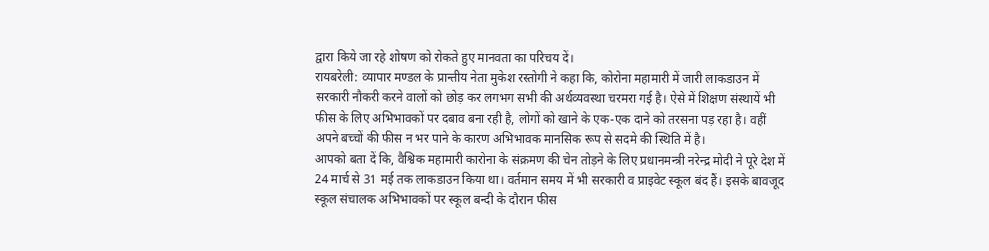द्वारा किये जा रहे शोषण को रोकते हुए मानवता का परिचय दें।
रायबरेली: व्यापार मण्डल के प्रान्तीय नेता मुकेश रस्तोगी ने कहा कि, कोरोना महामारी में जारी लाकडाउन में सरकारी नौकरी करने वालों को छोड़ कर लगभग सभी की अर्थव्यवस्था चरमरा गई है। ऐसे में शिक्षण संस्थायें भी फीस के लिए अभिभावकों पर दबाव बना रही है, लोगों को खाने के एक-एक दाने को तरसना पड़ रहा है। वहीं अपने बच्चों की फीस न भर पाने के कारण अभिभावक मानसिक रूप से सदमे की स्थिति में है।
आपको बता दें कि, वैश्विक महामारी कारोना के संक्रमण की चेन तोड़ने के लिए प्रधानमन्त्री नरेन्द्र मोदी ने पूरे देश में 24 मार्च से 31 मई तक लाकडाउन किया था। वर्तमान समय में भी सरकारी व प्राइवेट स्कूल बंद हैं। इसके बावजूद स्कूल संचालक अभिभावकों पर स्कूल बन्दी के दौरान फीस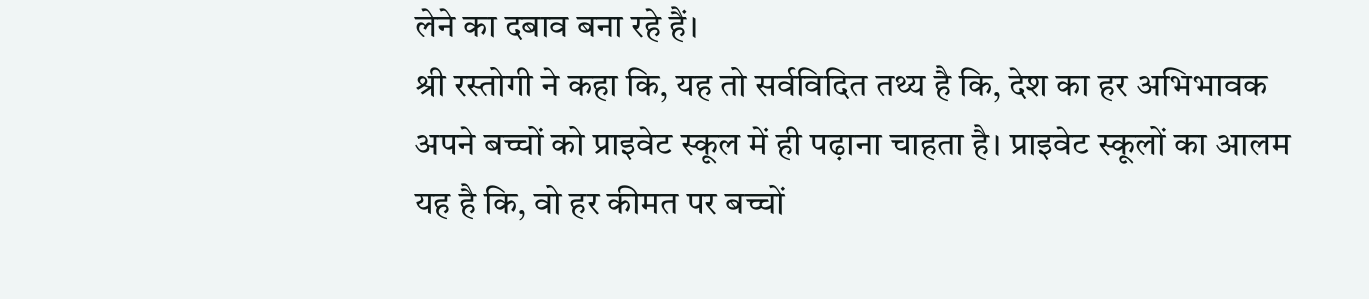लेने का दबाव बना रहे हैं।
श्री रस्तोगी ने कहा कि, यह तो सर्वविदित तथ्य है कि, देश का हर अभिभावक अपने बच्चों को प्राइवेट स्कूल में ही पढ़ाना चाहता है। प्राइवेट स्कूलों का आलम यह है कि, वो हर कीमत पर बच्चों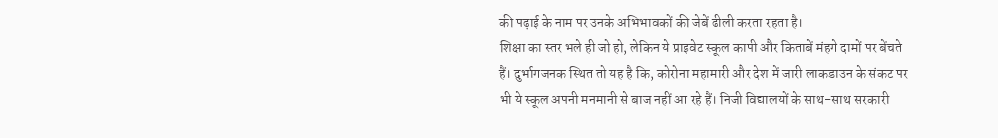की पढ़ाई के नाम पर उनके अभिभावकों की जेबें ढीली करता रहता है।
शिक्षा का स्तर भले ही जो हो, लेकिन ये प्राइवेट स्कूल कापी और किताबें मंहगे दामों पर बेंचते हैं। दुर्भागजनक स्थित तो यह है कि, कोरोना महामारी और देश में जारी लाकडाउन के संकट पर भी ये स्कूल अपनी मनमानी से बाज नहीं आ रहे हैं। निजी विद्यालयों के साथ-साथ सरकारी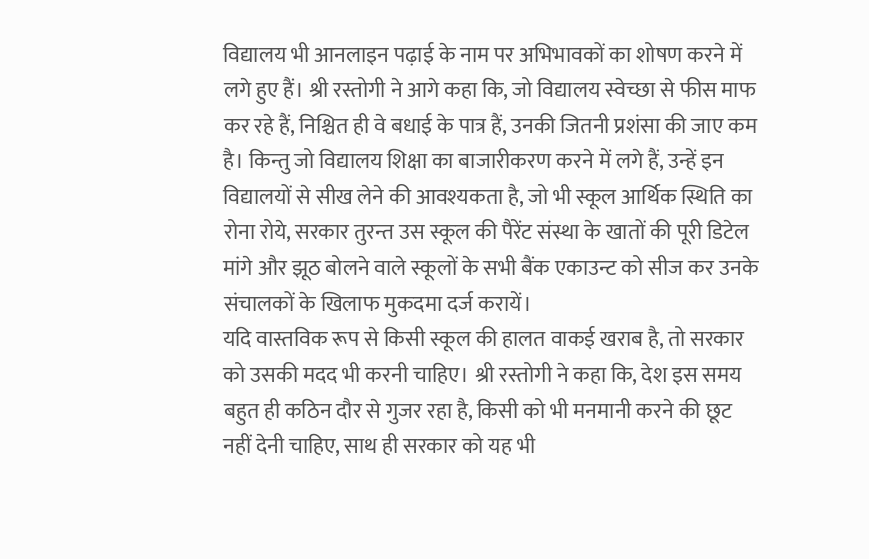विद्यालय भी आनलाइन पढ़ाई के नाम पर अभिभावकों का शोषण करने में लगे हुए हैं। श्री रस्तोगी ने आगे कहा कि, जो विद्यालय स्वेच्छा से फीस माफ कर रहे हैं, निश्चित ही वे बधाई के पात्र हैं, उनकी जितनी प्रशंसा की जाए कम है। किन्तु जो विद्यालय शिक्षा का बाजारीकरण करने में लगे हैं, उन्हें इन विद्यालयों से सीख लेने की आवश्यकता है, जो भी स्कूल आर्थिक स्थिति का रोना रोये, सरकार तुरन्त उस स्कूल की पैरेंट संस्था के खातों की पूरी डिटेल मांगे और झूठ बोलने वाले स्कूलों के सभी बैंक एकाउन्ट को सीज कर उनके संचालकों के खिलाफ मुकदमा दर्ज करायें।
यदि वास्तविक रूप से किसी स्कूल की हालत वाकई खराब है, तो सरकार को उसकी मदद भी करनी चाहिए। श्री रस्तोगी ने कहा कि, देश इस समय बहुत ही कठिन दौर से गुजर रहा है, किसी को भी मनमानी करने की छूट नहीं देनी चाहिए, साथ ही सरकार को यह भी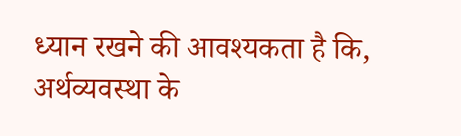ध्यान रखने की आवश्यकता है कि, अर्थव्यवस्था के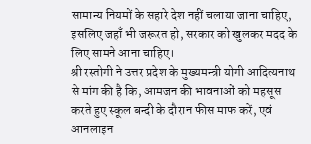सामान्य नियमों के सहारे देश नहीं चलाया जाना चाहिए, इसलिए जहाँ भी जरूरत हो, सरकार को खुलकर मदद के लिए सामने आना चाहिए।
श्री रस्तोगी ने उत्तर प्रदेश के मुख्यमन्त्री योगी आदित्यनाथ से मांग की है कि, आमजन की भावनाओं को महसूस करते हुए स्कूल बन्दी के दौरान फीस माफ करें, एवं आनलाइन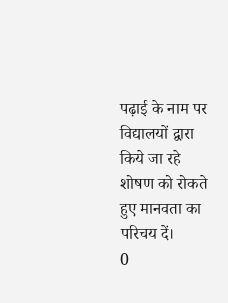पढ़ाई के नाम पर विद्यालयों द्वारा किये जा रहे शोषण को रोकते हुए मानवता का परिचय दें।
0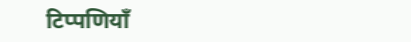टिप्पणियाँ